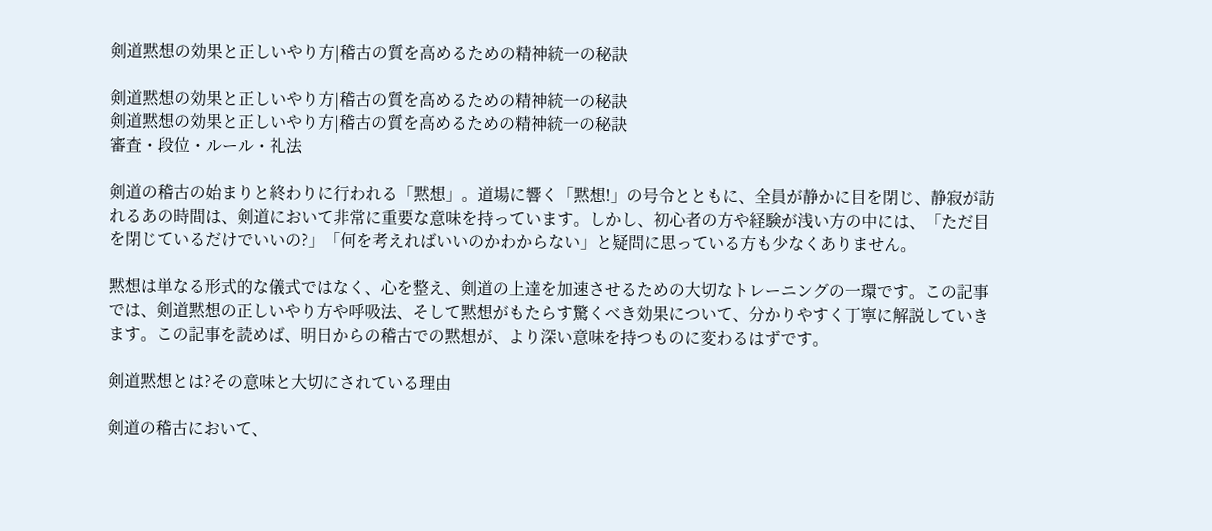剣道黙想の効果と正しいやり方|稽古の質を高めるための精神統一の秘訣

剣道黙想の効果と正しいやり方|稽古の質を高めるための精神統一の秘訣
剣道黙想の効果と正しいやり方|稽古の質を高めるための精神統一の秘訣
審査・段位・ルール・礼法

剣道の稽古の始まりと終わりに行われる「黙想」。道場に響く「黙想!」の号令とともに、全員が静かに目を閉じ、静寂が訪れるあの時間は、剣道において非常に重要な意味を持っています。しかし、初心者の方や経験が浅い方の中には、「ただ目を閉じているだけでいいの?」「何を考えればいいのかわからない」と疑問に思っている方も少なくありません。

黙想は単なる形式的な儀式ではなく、心を整え、剣道の上達を加速させるための大切なトレーニングの一環です。この記事では、剣道黙想の正しいやり方や呼吸法、そして黙想がもたらす驚くべき効果について、分かりやすく丁寧に解説していきます。この記事を読めば、明日からの稽古での黙想が、より深い意味を持つものに変わるはずです。

剣道黙想とは?その意味と大切にされている理由

剣道の稽古において、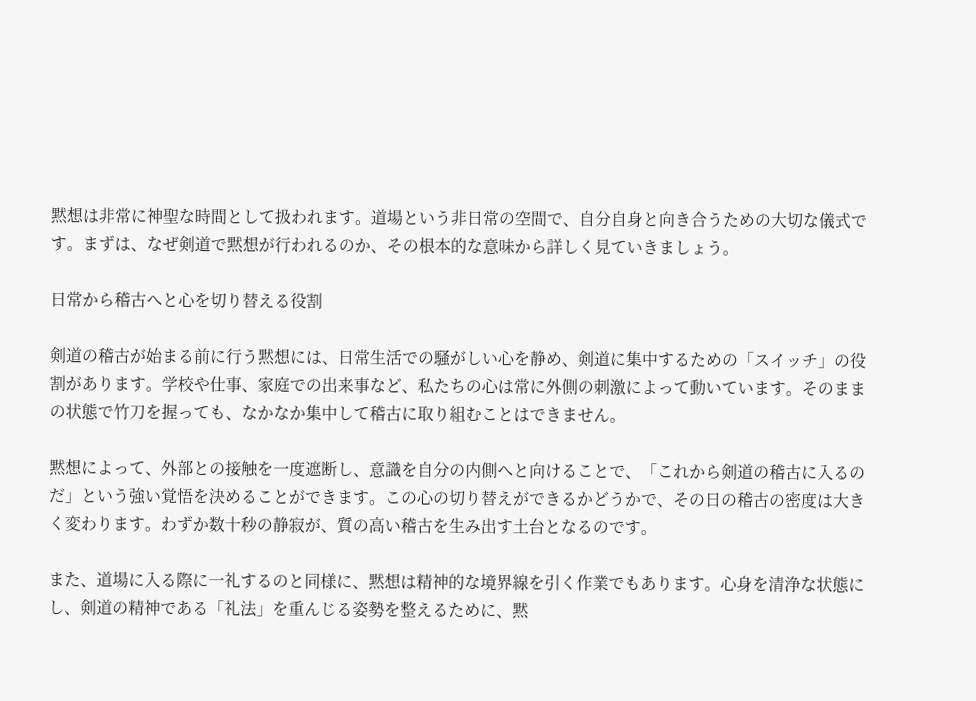黙想は非常に神聖な時間として扱われます。道場という非日常の空間で、自分自身と向き合うための大切な儀式です。まずは、なぜ剣道で黙想が行われるのか、その根本的な意味から詳しく見ていきましょう。

日常から稽古へと心を切り替える役割

剣道の稽古が始まる前に行う黙想には、日常生活での騒がしい心を静め、剣道に集中するための「スイッチ」の役割があります。学校や仕事、家庭での出来事など、私たちの心は常に外側の刺激によって動いています。そのままの状態で竹刀を握っても、なかなか集中して稽古に取り組むことはできません。

黙想によって、外部との接触を一度遮断し、意識を自分の内側へと向けることで、「これから剣道の稽古に入るのだ」という強い覚悟を決めることができます。この心の切り替えができるかどうかで、その日の稽古の密度は大きく変わります。わずか数十秒の静寂が、質の高い稽古を生み出す土台となるのです。

また、道場に入る際に一礼するのと同様に、黙想は精神的な境界線を引く作業でもあります。心身を清浄な状態にし、剣道の精神である「礼法」を重んじる姿勢を整えるために、黙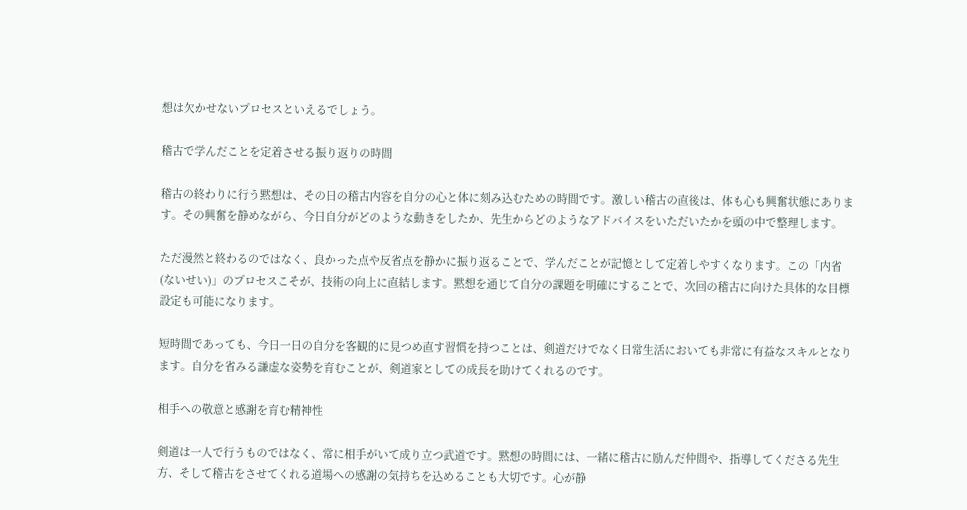想は欠かせないプロセスといえるでしょう。

稽古で学んだことを定着させる振り返りの時間

稽古の終わりに行う黙想は、その日の稽古内容を自分の心と体に刻み込むための時間です。激しい稽古の直後は、体も心も興奮状態にあります。その興奮を静めながら、今日自分がどのような動きをしたか、先生からどのようなアドバイスをいただいたかを頭の中で整理します。

ただ漫然と終わるのではなく、良かった点や反省点を静かに振り返ることで、学んだことが記憶として定着しやすくなります。この「内省(ないせい)」のプロセスこそが、技術の向上に直結します。黙想を通じて自分の課題を明確にすることで、次回の稽古に向けた具体的な目標設定も可能になります。

短時間であっても、今日一日の自分を客観的に見つめ直す習慣を持つことは、剣道だけでなく日常生活においても非常に有益なスキルとなります。自分を省みる謙虚な姿勢を育むことが、剣道家としての成長を助けてくれるのです。

相手への敬意と感謝を育む精神性

剣道は一人で行うものではなく、常に相手がいて成り立つ武道です。黙想の時間には、一緒に稽古に励んだ仲間や、指導してくださる先生方、そして稽古をさせてくれる道場への感謝の気持ちを込めることも大切です。心が静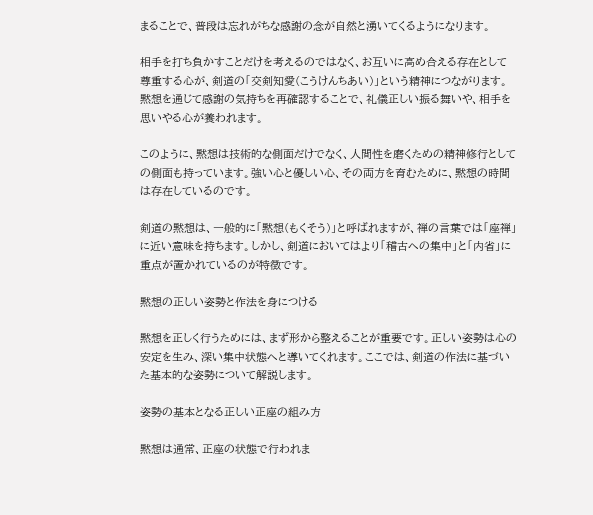まることで、普段は忘れがちな感謝の念が自然と湧いてくるようになります。

相手を打ち負かすことだけを考えるのではなく、お互いに高め合える存在として尊重する心が、剣道の「交剣知愛(こうけんちあい)」という精神につながります。黙想を通じて感謝の気持ちを再確認することで、礼儀正しい振る舞いや、相手を思いやる心が養われます。

このように、黙想は技術的な側面だけでなく、人間性を磨くための精神修行としての側面も持っています。強い心と優しい心、その両方を育むために、黙想の時間は存在しているのです。

剣道の黙想は、一般的に「黙想(もくそう)」と呼ばれますが、禅の言葉では「座禅」に近い意味を持ちます。しかし、剣道においてはより「稽古への集中」と「内省」に重点が置かれているのが特徴です。

黙想の正しい姿勢と作法を身につける

黙想を正しく行うためには、まず形から整えることが重要です。正しい姿勢は心の安定を生み、深い集中状態へと導いてくれます。ここでは、剣道の作法に基づいた基本的な姿勢について解説します。

姿勢の基本となる正しい正座の組み方

黙想は通常、正座の状態で行われま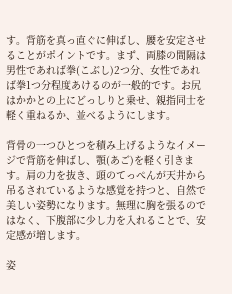す。背筋を真っ直ぐに伸ばし、腰を安定させることがポイントです。まず、両膝の間隔は男性であれば拳(こぶし)2つ分、女性であれば拳1つ分程度あけるのが一般的です。お尻はかかとの上にどっしりと乗せ、親指同士を軽く重ねるか、並べるようにします。

背骨の一つひとつを積み上げるようなイメージで背筋を伸ばし、顎(あご)を軽く引きます。肩の力を抜き、頭のてっぺんが天井から吊るされているような感覚を持つと、自然で美しい姿勢になります。無理に胸を張るのではなく、下腹部に少し力を入れることで、安定感が増します。

姿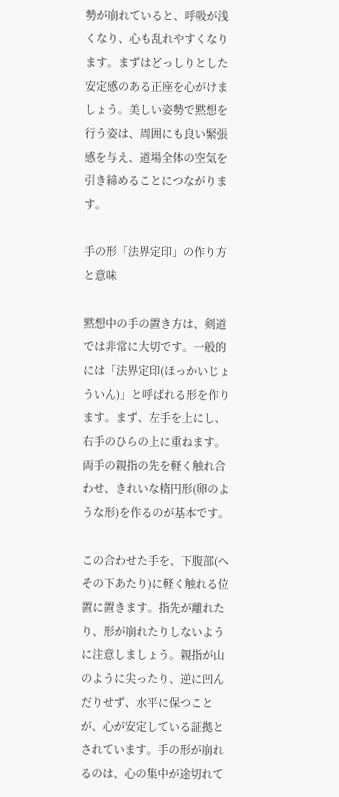勢が崩れていると、呼吸が浅くなり、心も乱れやすくなります。まずはどっしりとした安定感のある正座を心がけましょう。美しい姿勢で黙想を行う姿は、周囲にも良い緊張感を与え、道場全体の空気を引き締めることにつながります。

手の形「法界定印」の作り方と意味

黙想中の手の置き方は、剣道では非常に大切です。一般的には「法界定印(ほっかいじょういん)」と呼ばれる形を作ります。まず、左手を上にし、右手のひらの上に重ねます。両手の親指の先を軽く触れ合わせ、きれいな楕円形(卵のような形)を作るのが基本です。

この合わせた手を、下腹部(へその下あたり)に軽く触れる位置に置きます。指先が離れたり、形が崩れたりしないように注意しましょう。親指が山のように尖ったり、逆に凹んだりせず、水平に保つことが、心が安定している証拠とされています。手の形が崩れるのは、心の集中が途切れて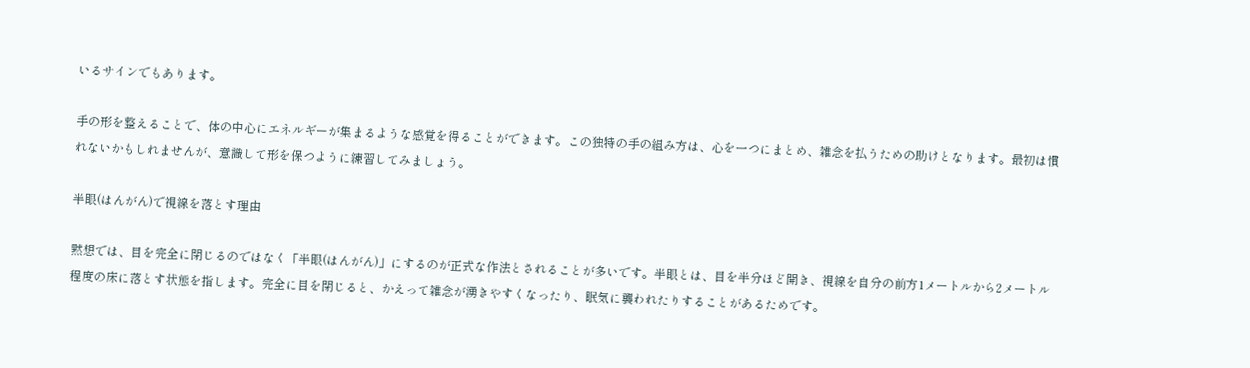いるサインでもあります。

手の形を整えることで、体の中心にエネルギーが集まるような感覚を得ることができます。この独特の手の組み方は、心を一つにまとめ、雑念を払うための助けとなります。最初は慣れないかもしれませんが、意識して形を保つように練習してみましょう。

半眼(はんがん)で視線を落とす理由

黙想では、目を完全に閉じるのではなく「半眼(はんがん)」にするのが正式な作法とされることが多いです。半眼とは、目を半分ほど開き、視線を自分の前方1メートルから2メートル程度の床に落とす状態を指します。完全に目を閉じると、かえって雑念が湧きやすくなったり、眠気に襲われたりすることがあるためです。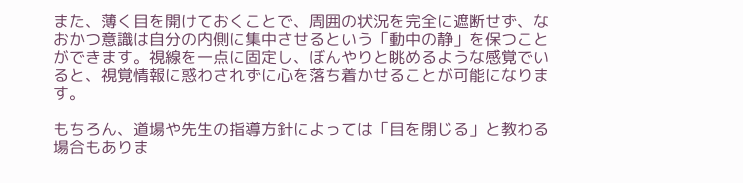また、薄く目を開けておくことで、周囲の状況を完全に遮断せず、なおかつ意識は自分の内側に集中させるという「動中の静」を保つことができます。視線を一点に固定し、ぼんやりと眺めるような感覚でいると、視覚情報に惑わされずに心を落ち着かせることが可能になります。

もちろん、道場や先生の指導方針によっては「目を閉じる」と教わる場合もありま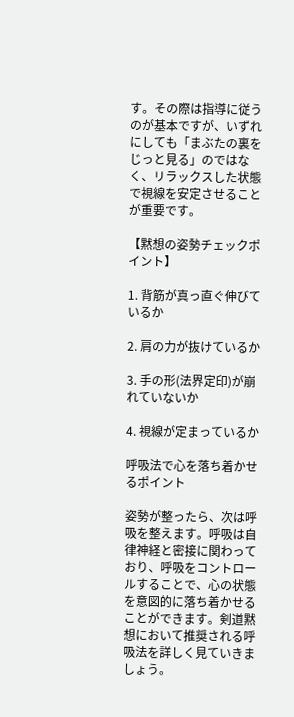す。その際は指導に従うのが基本ですが、いずれにしても「まぶたの裏をじっと見る」のではなく、リラックスした状態で視線を安定させることが重要です。

【黙想の姿勢チェックポイント】

1. 背筋が真っ直ぐ伸びているか

2. 肩の力が抜けているか

3. 手の形(法界定印)が崩れていないか

4. 視線が定まっているか

呼吸法で心を落ち着かせるポイント

姿勢が整ったら、次は呼吸を整えます。呼吸は自律神経と密接に関わっており、呼吸をコントロールすることで、心の状態を意図的に落ち着かせることができます。剣道黙想において推奨される呼吸法を詳しく見ていきましょう。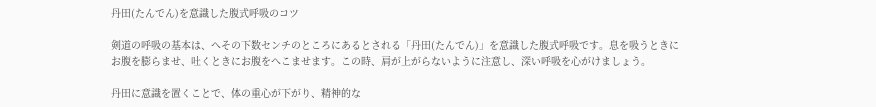丹田(たんでん)を意識した腹式呼吸のコツ

剣道の呼吸の基本は、へその下数センチのところにあるとされる「丹田(たんでん)」を意識した腹式呼吸です。息を吸うときにお腹を膨らませ、吐くときにお腹をへこませます。この時、肩が上がらないように注意し、深い呼吸を心がけましょう。

丹田に意識を置くことで、体の重心が下がり、精神的な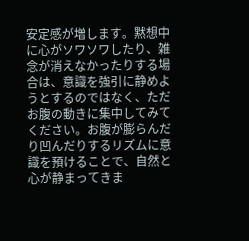安定感が増します。黙想中に心がソワソワしたり、雑念が消えなかったりする場合は、意識を強引に静めようとするのではなく、ただお腹の動きに集中してみてください。お腹が膨らんだり凹んだりするリズムに意識を預けることで、自然と心が静まってきま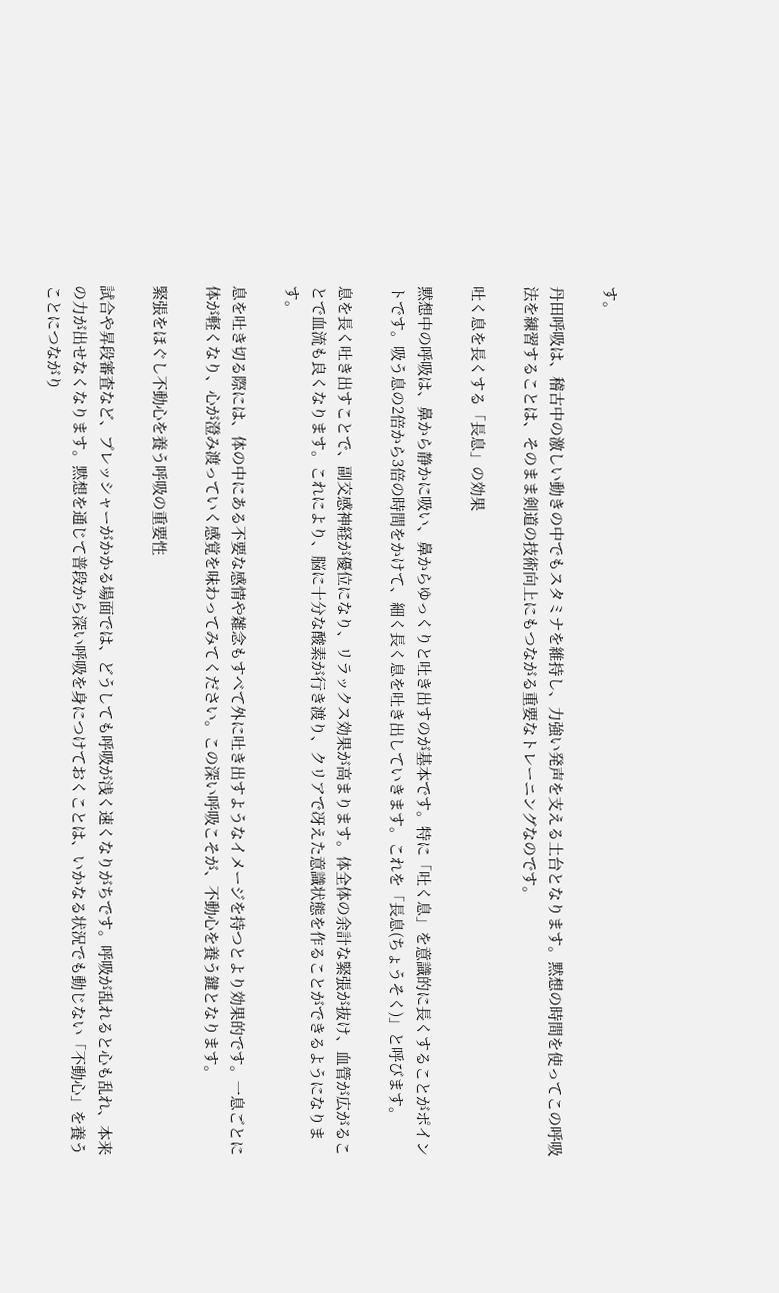す。

丹田呼吸は、稽古中の激しい動きの中でもスタミナを維持し、力強い発声を支える土台となります。黙想の時間を使ってこの呼吸法を練習することは、そのまま剣道の技術向上にもつながる重要なトレーニングなのです。

吐く息を長くする「長息」の効果

黙想中の呼吸は、鼻から静かに吸い、鼻からゆっくりと吐き出すのが基本です。特に「吐く息」を意識的に長くすることがポイントです。吸う息の2倍から3倍の時間をかけて、細く長く息を吐き出していきます。これを「長息(ちょうそく)」と呼びます。

息を長く吐き出すことで、副交感神経が優位になり、リラックス効果が高まります。体全体の余計な緊張が抜け、血管が広がることで血流も良くなります。これにより、脳に十分な酸素が行き渡り、クリアで冴えた意識状態を作ることができるようになります。

息を吐き切る際には、体の中にある不要な感情や雑念もすべて外に吐き出すようなイメージを持つとより効果的です。一息ごとに体が軽くなり、心が澄み渡っていく感覚を味わってみてください。この深い呼吸こそが、不動心を養う鍵となります。

緊張をほぐし不動心を養う呼吸の重要性

試合や昇段審査など、プレッシャーがかかる場面では、どうしても呼吸が浅く速くなりがちです。呼吸が乱れると心も乱れ、本来の力が出せなくなります。黙想を通じて普段から深い呼吸を身につけておくことは、いかなる状況でも動じない「不動心」を養うことにつながり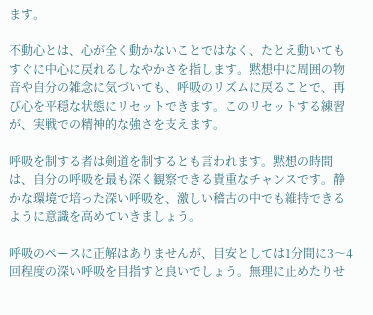ます。

不動心とは、心が全く動かないことではなく、たとえ動いてもすぐに中心に戻れるしなやかさを指します。黙想中に周囲の物音や自分の雑念に気づいても、呼吸のリズムに戻ることで、再び心を平穏な状態にリセットできます。このリセットする練習が、実戦での精神的な強さを支えます。

呼吸を制する者は剣道を制するとも言われます。黙想の時間は、自分の呼吸を最も深く観察できる貴重なチャンスです。静かな環境で培った深い呼吸を、激しい稽古の中でも維持できるように意識を高めていきましょう。

呼吸のペースに正解はありませんが、目安としては1分間に3〜4回程度の深い呼吸を目指すと良いでしょう。無理に止めたりせ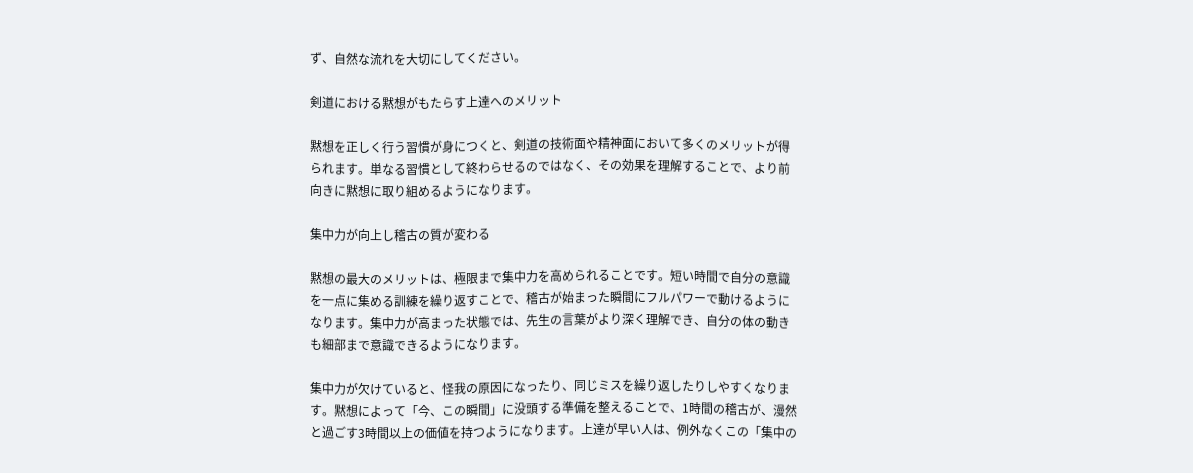ず、自然な流れを大切にしてください。

剣道における黙想がもたらす上達へのメリット

黙想を正しく行う習慣が身につくと、剣道の技術面や精神面において多くのメリットが得られます。単なる習慣として終わらせるのではなく、その効果を理解することで、より前向きに黙想に取り組めるようになります。

集中力が向上し稽古の質が変わる

黙想の最大のメリットは、極限まで集中力を高められることです。短い時間で自分の意識を一点に集める訓練を繰り返すことで、稽古が始まった瞬間にフルパワーで動けるようになります。集中力が高まった状態では、先生の言葉がより深く理解でき、自分の体の動きも細部まで意識できるようになります。

集中力が欠けていると、怪我の原因になったり、同じミスを繰り返したりしやすくなります。黙想によって「今、この瞬間」に没頭する準備を整えることで、1時間の稽古が、漫然と過ごす3時間以上の価値を持つようになります。上達が早い人は、例外なくこの「集中の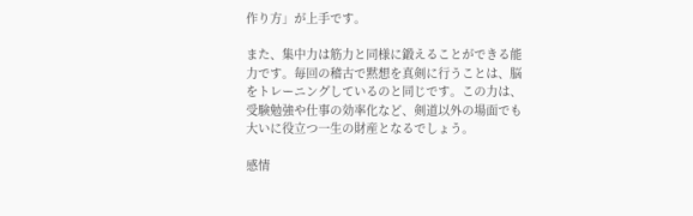作り方」が上手です。

また、集中力は筋力と同様に鍛えることができる能力です。毎回の稽古で黙想を真剣に行うことは、脳をトレーニングしているのと同じです。この力は、受験勉強や仕事の効率化など、剣道以外の場面でも大いに役立つ一生の財産となるでしょう。

感情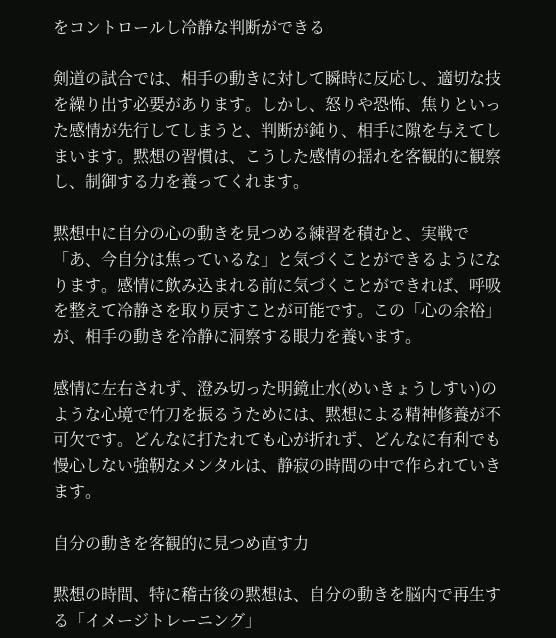をコントロールし冷静な判断ができる

剣道の試合では、相手の動きに対して瞬時に反応し、適切な技を繰り出す必要があります。しかし、怒りや恐怖、焦りといった感情が先行してしまうと、判断が鈍り、相手に隙を与えてしまいます。黙想の習慣は、こうした感情の揺れを客観的に観察し、制御する力を養ってくれます。

黙想中に自分の心の動きを見つめる練習を積むと、実戦で「あ、今自分は焦っているな」と気づくことができるようになります。感情に飲み込まれる前に気づくことができれば、呼吸を整えて冷静さを取り戻すことが可能です。この「心の余裕」が、相手の動きを冷静に洞察する眼力を養います。

感情に左右されず、澄み切った明鏡止水(めいきょうしすい)のような心境で竹刀を振るうためには、黙想による精神修養が不可欠です。どんなに打たれても心が折れず、どんなに有利でも慢心しない強靭なメンタルは、静寂の時間の中で作られていきます。

自分の動きを客観的に見つめ直す力

黙想の時間、特に稽古後の黙想は、自分の動きを脳内で再生する「イメージトレーニング」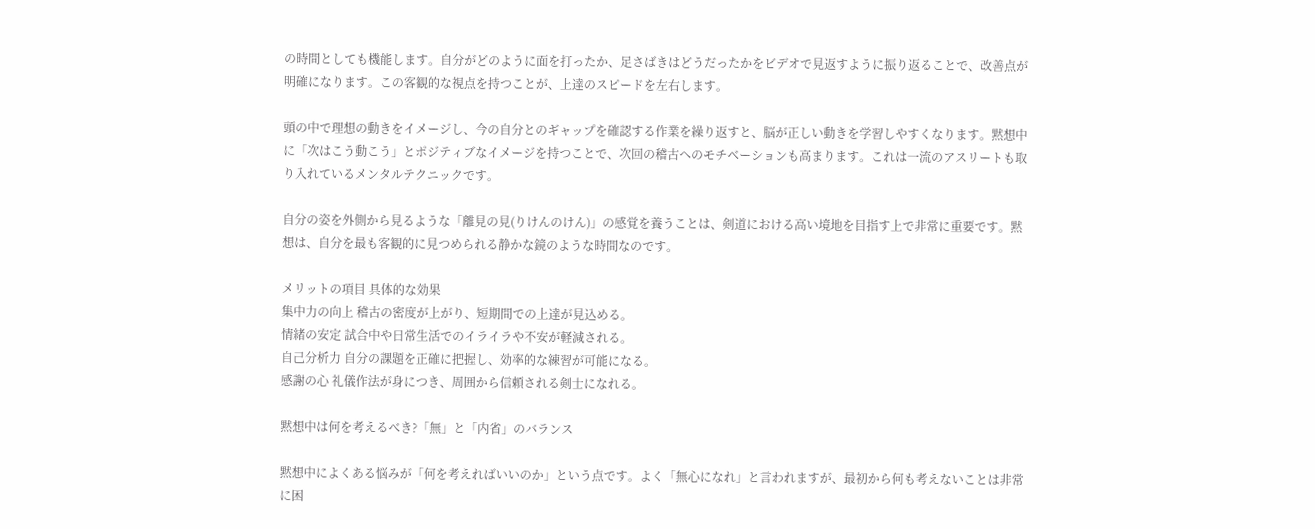の時間としても機能します。自分がどのように面を打ったか、足さばきはどうだったかをビデオで見返すように振り返ることで、改善点が明確になります。この客観的な視点を持つことが、上達のスピードを左右します。

頭の中で理想の動きをイメージし、今の自分とのギャップを確認する作業を繰り返すと、脳が正しい動きを学習しやすくなります。黙想中に「次はこう動こう」とポジティブなイメージを持つことで、次回の稽古へのモチベーションも高まります。これは一流のアスリートも取り入れているメンタルテクニックです。

自分の姿を外側から見るような「離見の見(りけんのけん)」の感覚を養うことは、剣道における高い境地を目指す上で非常に重要です。黙想は、自分を最も客観的に見つめられる静かな鏡のような時間なのです。

メリットの項目 具体的な効果
集中力の向上 稽古の密度が上がり、短期間での上達が見込める。
情緒の安定 試合中や日常生活でのイライラや不安が軽減される。
自己分析力 自分の課題を正確に把握し、効率的な練習が可能になる。
感謝の心 礼儀作法が身につき、周囲から信頼される剣士になれる。

黙想中は何を考えるべき?「無」と「内省」のバランス

黙想中によくある悩みが「何を考えればいいのか」という点です。よく「無心になれ」と言われますが、最初から何も考えないことは非常に困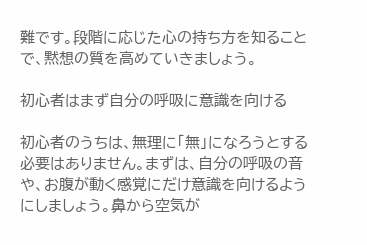難です。段階に応じた心の持ち方を知ることで、黙想の質を高めていきましょう。

初心者はまず自分の呼吸に意識を向ける

初心者のうちは、無理に「無」になろうとする必要はありません。まずは、自分の呼吸の音や、お腹が動く感覚にだけ意識を向けるようにしましょう。鼻から空気が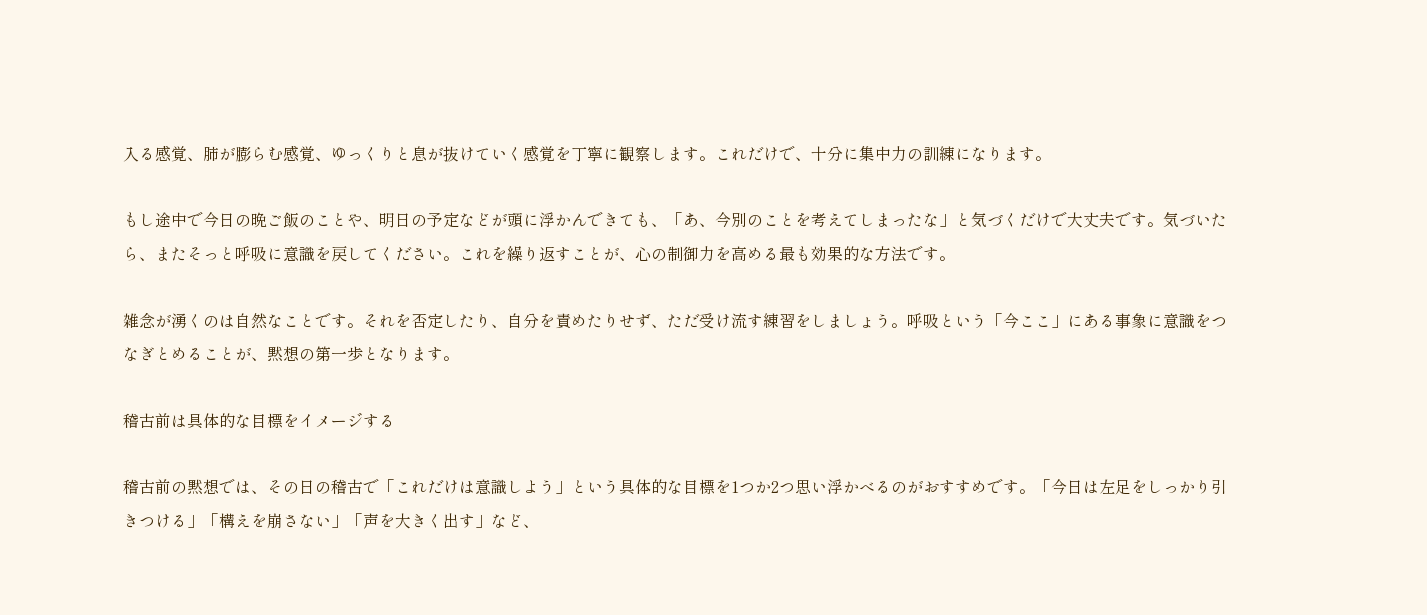入る感覚、肺が膨らむ感覚、ゆっくりと息が抜けていく感覚を丁寧に観察します。これだけで、十分に集中力の訓練になります。

もし途中で今日の晩ご飯のことや、明日の予定などが頭に浮かんできても、「あ、今別のことを考えてしまったな」と気づくだけで大丈夫です。気づいたら、またそっと呼吸に意識を戻してください。これを繰り返すことが、心の制御力を高める最も効果的な方法です。

雑念が湧くのは自然なことです。それを否定したり、自分を責めたりせず、ただ受け流す練習をしましょう。呼吸という「今ここ」にある事象に意識をつなぎとめることが、黙想の第一歩となります。

稽古前は具体的な目標をイメージする

稽古前の黙想では、その日の稽古で「これだけは意識しよう」という具体的な目標を1つか2つ思い浮かべるのがおすすめです。「今日は左足をしっかり引きつける」「構えを崩さない」「声を大きく出す」など、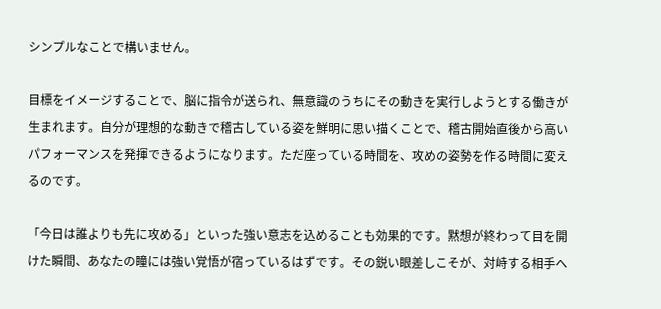シンプルなことで構いません。

目標をイメージすることで、脳に指令が送られ、無意識のうちにその動きを実行しようとする働きが生まれます。自分が理想的な動きで稽古している姿を鮮明に思い描くことで、稽古開始直後から高いパフォーマンスを発揮できるようになります。ただ座っている時間を、攻めの姿勢を作る時間に変えるのです。

「今日は誰よりも先に攻める」といった強い意志を込めることも効果的です。黙想が終わって目を開けた瞬間、あなたの瞳には強い覚悟が宿っているはずです。その鋭い眼差しこそが、対峙する相手へ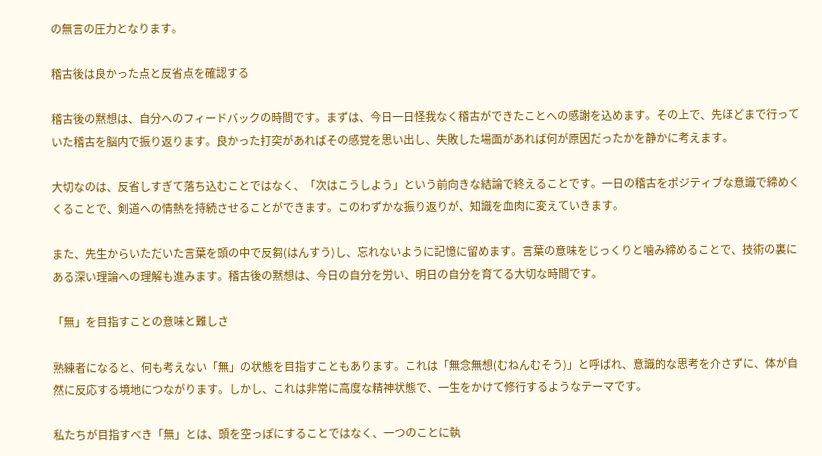の無言の圧力となります。

稽古後は良かった点と反省点を確認する

稽古後の黙想は、自分へのフィードバックの時間です。まずは、今日一日怪我なく稽古ができたことへの感謝を込めます。その上で、先ほどまで行っていた稽古を脳内で振り返ります。良かった打突があればその感覚を思い出し、失敗した場面があれば何が原因だったかを静かに考えます。

大切なのは、反省しすぎて落ち込むことではなく、「次はこうしよう」という前向きな結論で終えることです。一日の稽古をポジティブな意識で締めくくることで、剣道への情熱を持続させることができます。このわずかな振り返りが、知識を血肉に変えていきます。

また、先生からいただいた言葉を頭の中で反芻(はんすう)し、忘れないように記憶に留めます。言葉の意味をじっくりと噛み締めることで、技術の裏にある深い理論への理解も進みます。稽古後の黙想は、今日の自分を労い、明日の自分を育てる大切な時間です。

「無」を目指すことの意味と難しさ

熟練者になると、何も考えない「無」の状態を目指すこともあります。これは「無念無想(むねんむそう)」と呼ばれ、意識的な思考を介さずに、体が自然に反応する境地につながります。しかし、これは非常に高度な精神状態で、一生をかけて修行するようなテーマです。

私たちが目指すべき「無」とは、頭を空っぽにすることではなく、一つのことに執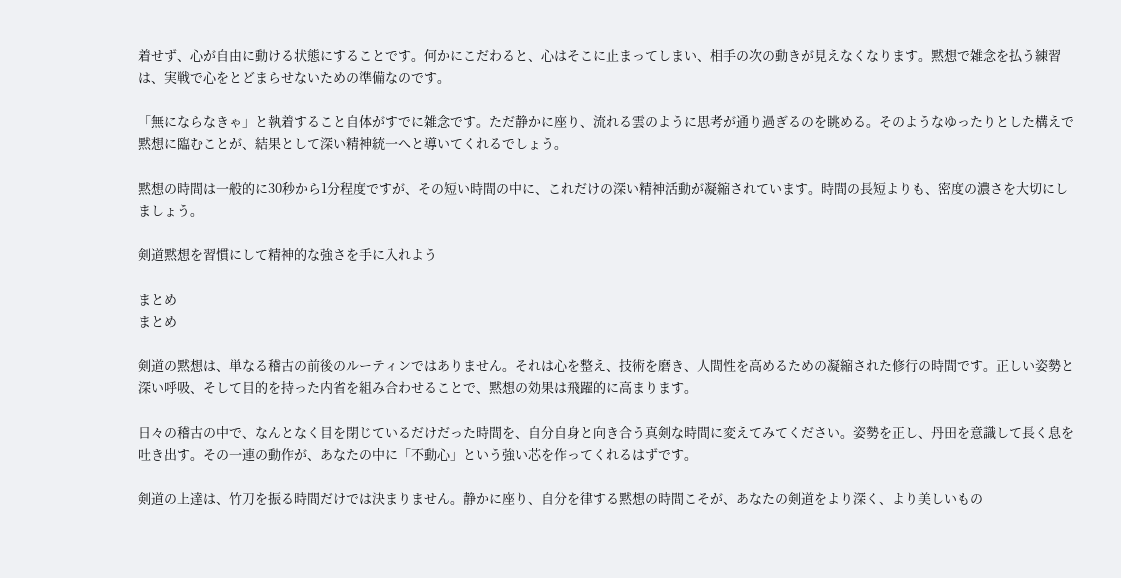着せず、心が自由に動ける状態にすることです。何かにこだわると、心はそこに止まってしまい、相手の次の動きが見えなくなります。黙想で雑念を払う練習は、実戦で心をとどまらせないための準備なのです。

「無にならなきゃ」と執着すること自体がすでに雑念です。ただ静かに座り、流れる雲のように思考が通り過ぎるのを眺める。そのようなゆったりとした構えで黙想に臨むことが、結果として深い精神統一へと導いてくれるでしょう。

黙想の時間は一般的に30秒から1分程度ですが、その短い時間の中に、これだけの深い精神活動が凝縮されています。時間の長短よりも、密度の濃さを大切にしましょう。

剣道黙想を習慣にして精神的な強さを手に入れよう

まとめ
まとめ

剣道の黙想は、単なる稽古の前後のルーティンではありません。それは心を整え、技術を磨き、人間性を高めるための凝縮された修行の時間です。正しい姿勢と深い呼吸、そして目的を持った内省を組み合わせることで、黙想の効果は飛躍的に高まります。

日々の稽古の中で、なんとなく目を閉じているだけだった時間を、自分自身と向き合う真剣な時間に変えてみてください。姿勢を正し、丹田を意識して長く息を吐き出す。その一連の動作が、あなたの中に「不動心」という強い芯を作ってくれるはずです。

剣道の上達は、竹刀を振る時間だけでは決まりません。静かに座り、自分を律する黙想の時間こそが、あなたの剣道をより深く、より美しいもの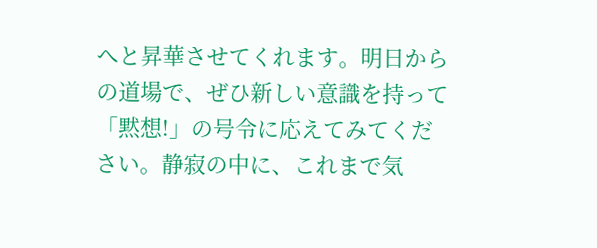へと昇華させてくれます。明日からの道場で、ぜひ新しい意識を持って「黙想!」の号令に応えてみてください。静寂の中に、これまで気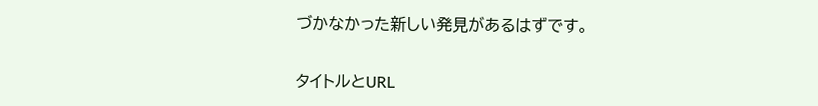づかなかった新しい発見があるはずです。

タイトルとURL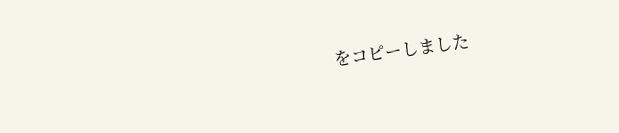をコピーしました